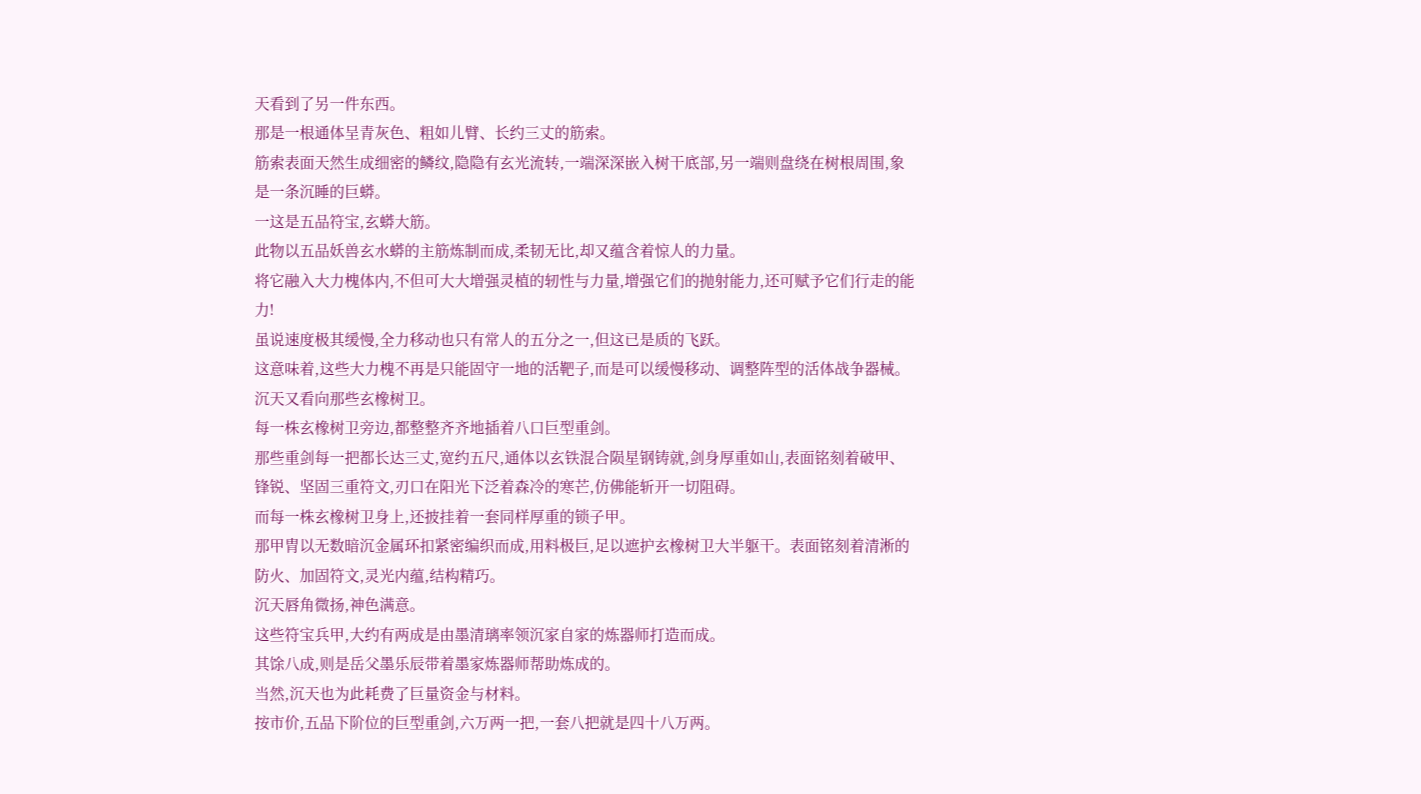天看到了另一件东西。
那是一根通体呈青灰色、粗如儿臂、长约三丈的筋索。
筋索表面天然生成细密的鳞纹,隐隐有玄光流转,一端深深嵌入树干底部,另一端则盘绕在树根周围,象是一条沉睡的巨蟒。
一这是五品符宝,玄蟒大筋。
此物以五品妖兽玄水蟒的主筋炼制而成,柔韧无比,却又蕴含着惊人的力量。
将它融入大力槐体内,不但可大大增强灵植的轫性与力量,增强它们的抛射能力,还可赋予它们行走的能力!
虽说速度极其缓慢,全力移动也只有常人的五分之一,但这已是质的飞跃。
这意味着,这些大力槐不再是只能固守一地的活靶子,而是可以缓慢移动、调整阵型的活体战争器械。沉天又看向那些玄橡树卫。
每一株玄橡树卫旁边,都整整齐齐地插着八口巨型重剑。
那些重剑每一把都长达三丈,宽约五尺,通体以玄铁混合陨星钢铸就,剑身厚重如山,表面铭刻着破甲、锋锐、坚固三重符文,刃口在阳光下泛着森冷的寒芒,仿佛能斩开一切阻碍。
而每一株玄橡树卫身上,还披挂着一套同样厚重的锁子甲。
那甲胄以无数暗沉金属环扣紧密编织而成,用料极巨,足以遮护玄橡树卫大半躯干。表面铭刻着清淅的防火、加固符文,灵光内蕴,结构精巧。
沉天唇角微扬,神色满意。
这些符宝兵甲,大约有两成是由墨清璃率领沉家自家的炼器师打造而成。
其馀八成,则是岳父墨乐辰带着墨家炼器师帮助炼成的。
当然,沉天也为此耗费了巨量资金与材料。
按市价,五品下阶位的巨型重剑,六万两一把,一套八把就是四十八万两。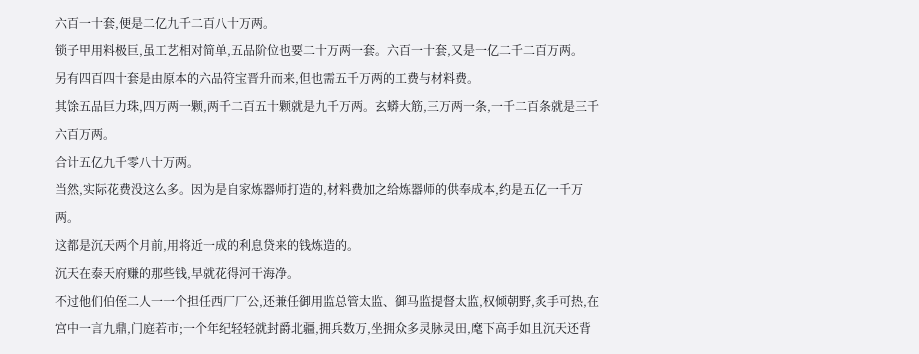六百一十套,便是二亿九千二百八十万两。
锁子甲用料极巨,虽工艺相对简单,五品阶位也要二十万两一套。六百一十套,又是一亿二千二百万两。
另有四百四十套是由原本的六品符宝晋升而来,但也需五千万两的工费与材料费。
其馀五品巨力珠,四万两一颗,两千二百五十颗就是九千万两。玄蟒大筋,三万两一条,一千二百条就是三千六百万两。
合计五亿九千零八十万两。
当然,实际花费没这么多。因为是自家炼器师打造的,材料费加之给炼器师的供奉成本,约是五亿一千万两。
这都是沉天两个月前,用将近一成的利息贷来的钱炼造的。
沉天在泰天府赚的那些钱,早就花得河干海净。
不过他们伯侄二人一一个担任西厂厂公,还兼任御用监总管太监、御马监提督太监,权倾朝野,炙手可热,在宫中一言九鼎,门庭若市;一个年纪轻轻就封爵北疆,拥兵数万,坐拥众多灵脉灵田,麾下高手如且沉天还背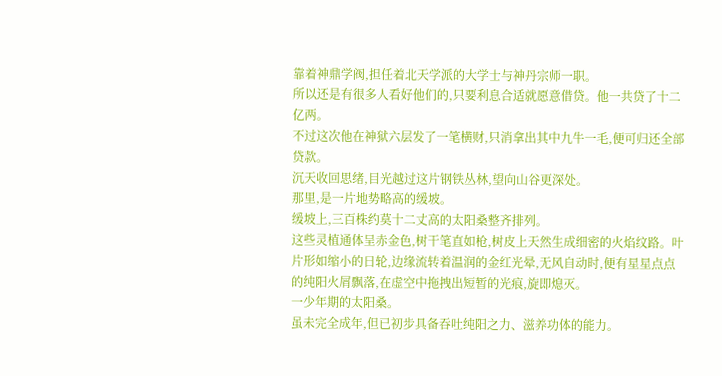靠着神鼎学阀,担任着北天学派的大学士与神丹宗师一职。
所以还是有很多人看好他们的,只要利息合适就愿意借贷。他一共贷了十二亿两。
不过这次他在神狱六层发了一笔横财,只消拿出其中九牛一毛,便可归还全部贷款。
沉天收回思绪,目光越过这片钢铁丛林,望向山谷更深处。
那里,是一片地势略高的缓坡。
缓坡上,三百株约莫十二丈高的太阳桑整齐排列。
这些灵植通体呈赤金色,树干笔直如枪,树皮上天然生成细密的火焰纹路。叶片形如缩小的日轮,边缘流转着温润的金红光晕,无风自动时,便有星星点点的纯阳火屑飘落,在虚空中拖拽出短暂的光痕,旋即熄灭。
一少年期的太阳桑。
虽未完全成年,但已初步具备吞吐纯阳之力、滋养功体的能力。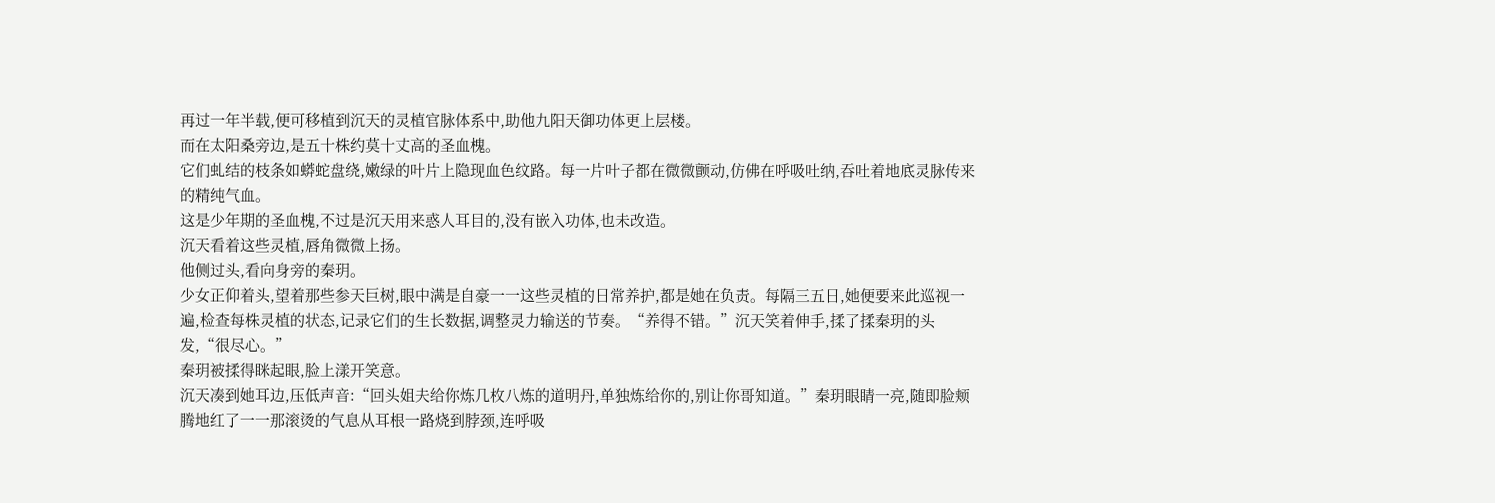再过一年半载,便可移植到沉天的灵植官脉体系中,助他九阳天御功体更上层楼。
而在太阳桑旁边,是五十株约莫十丈高的圣血槐。
它们虬结的枝条如蟒蛇盘绕,嫩绿的叶片上隐现血色纹路。每一片叶子都在微微颤动,仿佛在呼吸吐纳,吞吐着地底灵脉传来的精纯气血。
这是少年期的圣血槐,不过是沉天用来惑人耳目的,没有嵌入功体,也未改造。
沉天看着这些灵植,唇角微微上扬。
他侧过头,看向身旁的秦玥。
少女正仰着头,望着那些参天巨树,眼中满是自豪一一这些灵植的日常养护,都是她在负责。每隔三五日,她便要来此巡视一遍,检查每株灵植的状态,记录它们的生长数据,调整灵力输送的节奏。“养得不错。”沉天笑着伸手,揉了揉秦玥的头发,“很尽心。”
秦玥被揉得眯起眼,脸上漾开笑意。
沉天凑到她耳边,压低声音:“回头姐夫给你炼几枚八炼的道明丹,单独炼给你的,别让你哥知道。”秦玥眼睛一亮,随即脸颊腾地红了一一那滚烫的气息从耳根一路烧到脖颈,连呼吸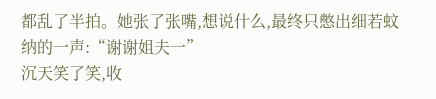都乱了半拍。她张了张嘴,想说什么,最终只憋出细若蚊纳的一声:“谢谢姐夫一”
沉天笑了笑,收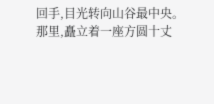回手,目光转向山谷最中央。
那里,矗立着一座方圆十丈